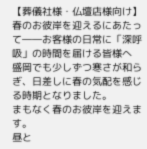【葬儀社様・仏壇店様向け】春のお彼岸を迎えるにあたって――お客様の日常に「深呼吸」の時間を届ける皆様へ
盛岡でも少しずつ寒さが和らぎ、日差しに春の気配を感じる時期となりました。
まもなく春のお彼岸を迎えます。
昼と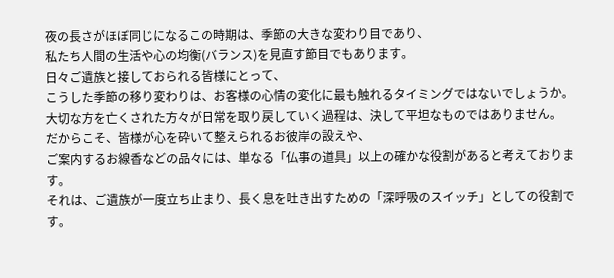夜の長さがほぼ同じになるこの時期は、季節の大きな変わり目であり、
私たち人間の生活や心の均衡(バランス)を見直す節目でもあります。
日々ご遺族と接しておられる皆様にとって、
こうした季節の移り変わりは、お客様の心情の変化に最も触れるタイミングではないでしょうか。
大切な方を亡くされた方々が日常を取り戻していく過程は、決して平坦なものではありません。
だからこそ、皆様が心を砕いて整えられるお彼岸の設えや、
ご案内するお線香などの品々には、単なる「仏事の道具」以上の確かな役割があると考えております。
それは、ご遺族が一度立ち止まり、長く息を吐き出すための「深呼吸のスイッチ」としての役割です。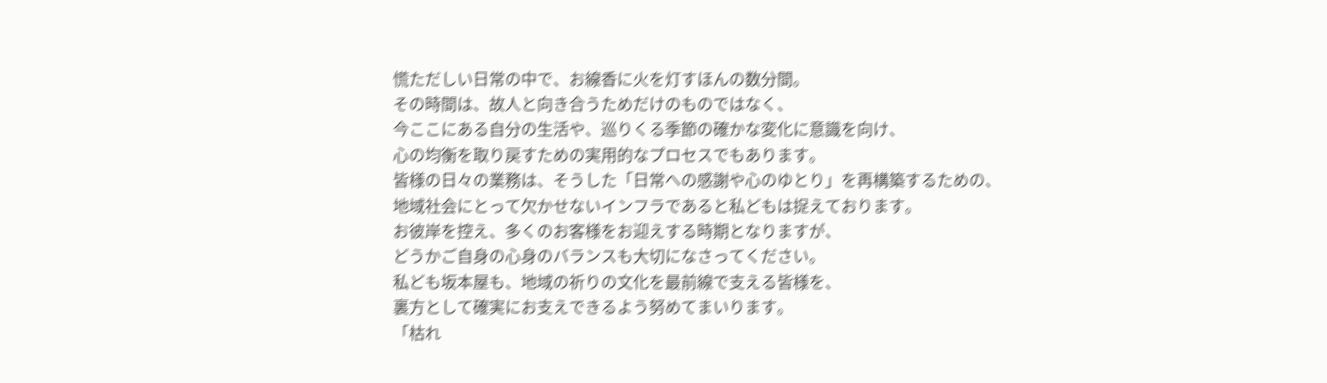慌ただしい日常の中で、お線香に火を灯すほんの数分間。
その時間は、故人と向き合うためだけのものではなく、
今ここにある自分の生活や、巡りくる季節の確かな変化に意識を向け、
心の均衡を取り戻すための実用的なプロセスでもあります。
皆様の日々の業務は、そうした「日常への感謝や心のゆとり」を再構築するための、
地域社会にとって欠かせないインフラであると私どもは捉えております。
お彼岸を控え、多くのお客様をお迎えする時期となりますが、
どうかご自身の心身のバランスも大切になさってください。
私ども坂本屋も、地域の祈りの文化を最前線で支える皆様を、
裏方として確実にお支えできるよう努めてまいります。
「枯れ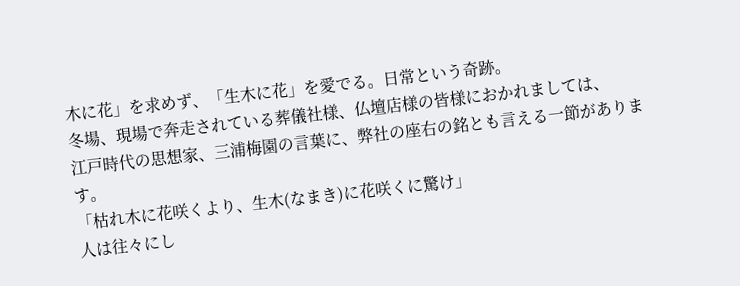木に花」を求めず、「生木に花」を愛でる。日常という奇跡。
冬場、現場で奔走されている葬儀社様、仏壇店様の皆様におかれましては、
江戸時代の思想家、三浦梅園の言葉に、弊社の座右の銘とも言える一節があります。
「枯れ木に花咲くより、生木(なまき)に花咲くに驚け」
人は往々にし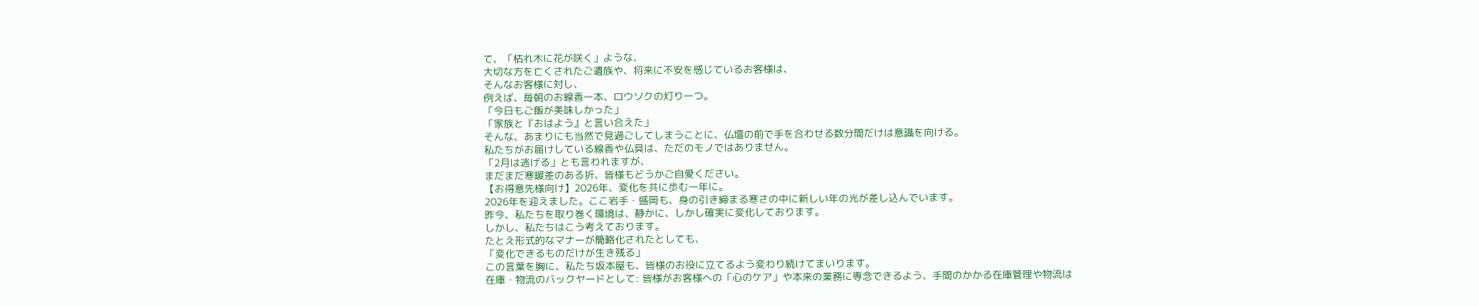て、「枯れ木に花が咲く」ような、
大切な方を亡くされたご遺族や、将来に不安を感じているお客様は、
そんなお客様に対し、
例えば、毎朝のお線香一本、ロウソクの灯り一つ。
「今日もご飯が美味しかった」
「家族と『おはよう』と言い合えた」
そんな、あまりにも当然で見過ごしてしまうことに、仏壇の前で手を合わせる数分間だけは意識を向ける。
私たちがお届けしている線香や仏具は、ただのモノではありません。
「2月は逃げる」とも言われますが、
まだまだ寒暖差のある折、皆様もどうかご自愛ください。
【お得意先様向け】2026年、変化を共に歩む一年に。
2026年を迎えました。ここ岩手・盛岡も、身の引き締まる寒さの中に新しい年の光が差し込んでいます。
昨今、私たちを取り巻く環境は、静かに、しかし確実に変化しております。
しかし、私たちはこう考えております。
たとえ形式的なマナーが簡略化されたとしても、
「変化できるものだけが生き残る」
この言葉を胸に、私たち坂本屋も、皆様のお役に立てるよう変わり続けてまいります。
在庫・物流のバックヤードとして: 皆様がお客様への「心のケア」や本来の業務に専念できるよう、手間のかかる在庫管理や物流は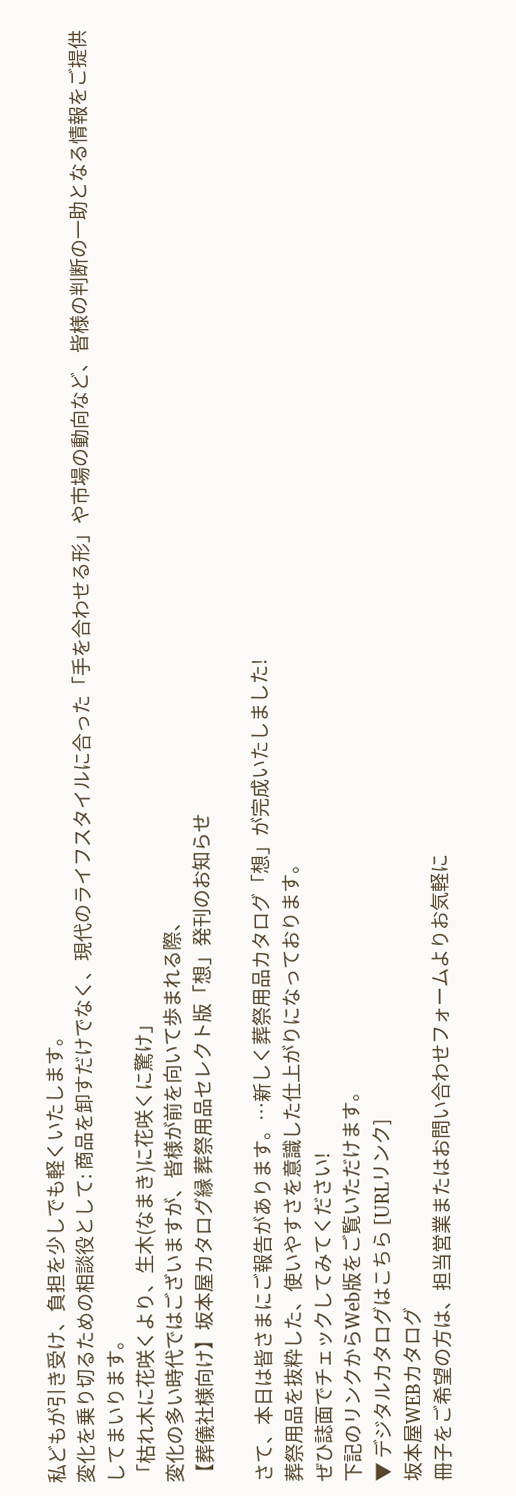私どもが引き受け、負担を少しでも軽くいたします。
変化を乗り切るための相談役として: 商品を卸すだけでなく、現代のライフスタイルに合った「手を合わせる形」や市場の動向など、皆様の判断の一助となる情報をご提供してまいります。
「枯れ木に花咲くより、生木(なまき)に花咲くに驚け」
変化の多い時代ではございますが、皆様が前を向いて歩まれる際、
【葬儀社様向け】坂本屋カタログ縁 葬祭用品セレクト版「想」発刊のお知らせ

さて、本日は皆さまにご報告があります。…新しく葬祭用品カタログ「想」が完成いたしました!
葬祭用品を抜粋した、使いやすさを意識した仕上がりになっております。
ぜひ誌面でチェックしてみてください!
下記のリンクからWeb版をご覧いただけます。
▼ デジタルカタログはこちら [URLリンク]
坂本屋WEBカタログ
冊子をご希望の方は、担当営業またはお問い合わせフォームよりお気軽に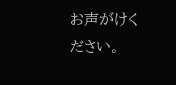お声がけください。